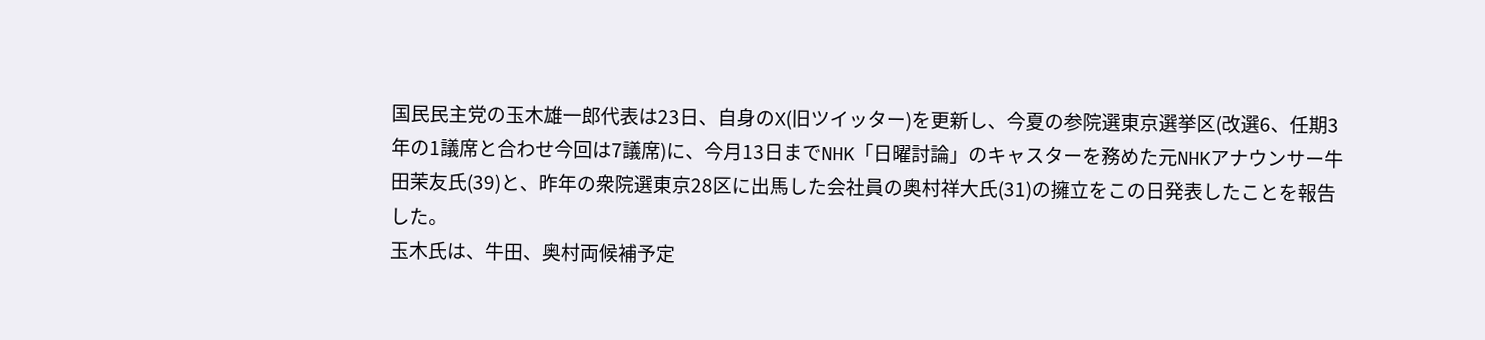国民民主党の玉木雄一郎代表は23日、自身のX(旧ツイッター)を更新し、今夏の参院選東京選挙区(改選6、任期3年の1議席と合わせ今回は7議席)に、今月13日までNHK「日曜討論」のキャスターを務めた元NHKアナウンサー牛田茉友氏(39)と、昨年の衆院選東京28区に出馬した会社員の奥村祥大氏(31)の擁立をこの日発表したことを報告した。
玉木氏は、牛田、奥村両候補予定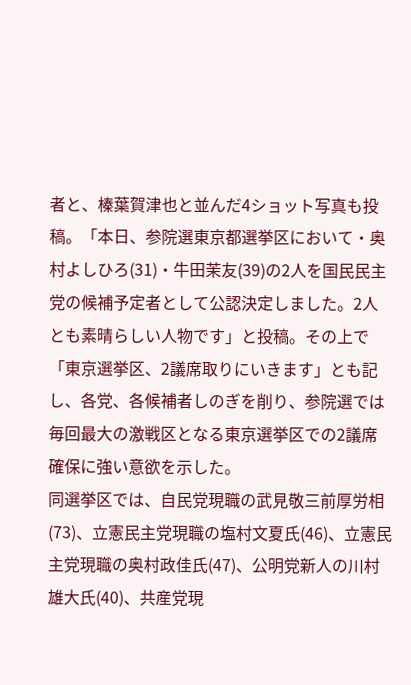者と、榛葉賀津也と並んだ4ショット写真も投稿。「本日、参院選東京都選挙区において・奥村よしひろ(31)・牛田茉友(39)の2人を国民民主党の候補予定者として公認決定しました。2人とも素晴らしい人物です」と投稿。その上で「東京選挙区、2議席取りにいきます」とも記し、各党、各候補者しのぎを削り、参院選では毎回最大の激戦区となる東京選挙区での2議席確保に強い意欲を示した。
同選挙区では、自民党現職の武見敬三前厚労相(73)、立憲民主党現職の塩村文夏氏(46)、立憲民主党現職の奥村政佳氏(47)、公明党新人の川村雄大氏(40)、共産党現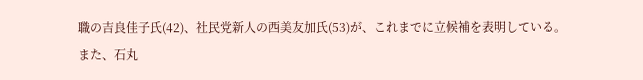職の吉良佳子氏(42)、社民党新人の西美友加氏(53)が、これまでに立候補を表明している。
また、石丸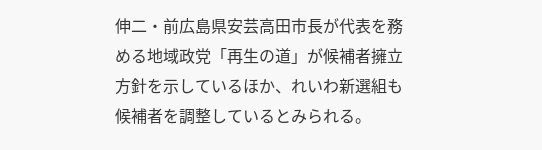伸二・前広島県安芸高田市長が代表を務める地域政党「再生の道」が候補者擁立方針を示しているほか、れいわ新選組も候補者を調整しているとみられる。